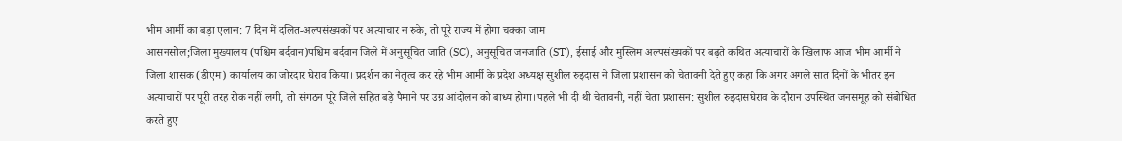भीम आर्मी का बड़ा एलान: 7 दिन में दलित-अल्पसंख्यकों पर अत्याचार न रुके, तो पूरे राज्य में होगा चक्का जाम
आसनसोल;जिला मुख्यालय (पश्चिम बर्दवान)पश्चिम बर्दवान जिले में अनुसूचित जाति (SC), अनुसूचित जनजाति (ST), ईसाई और मुस्लिम अल्पसंख्यकों पर बढ़ते कथित अत्याचारों के खिलाफ आज भीम आर्मी ने जिला शासक (डीएम) कार्यालय का जोरदार घेराव किया। प्रदर्शन का नेतृत्व कर रहे भीम आर्मी के प्रदेश अध्यक्ष सुशील रुइदास ने जिला प्रशासन को चेतावनी देते हुए कहा कि अगर अगले सात दिनों के भीतर इन अत्याचारों पर पूरी तरह रोक नहीं लगी, तो संगठन पूरे जिले सहित बड़े पैमाने पर उग्र आंदोलन को बाध्य होगा।पहले भी दी थी चेतावनी, नहीं चेता प्रशासन: सुशील रुइदासघेराव के दौरान उपस्थित जनसमूह को संबोधित करते हुए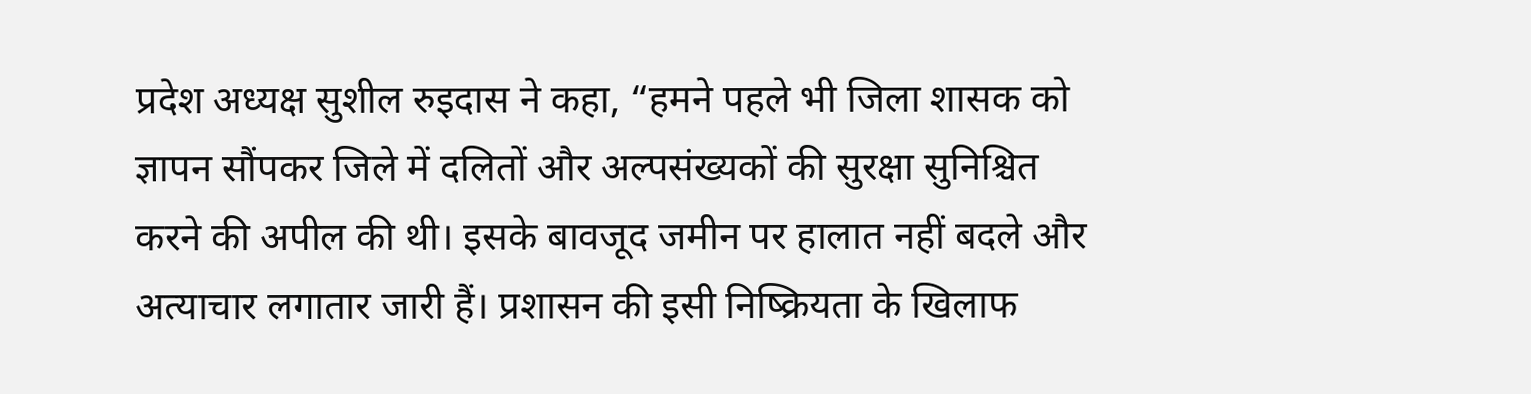प्रदेश अध्यक्ष सुशील रुइदास ने कहा, “हमने पहले भी जिला शासक को ज्ञापन सौंपकर जिले में दलितों और अल्पसंख्यकों की सुरक्षा सुनिश्चित करने की अपील की थी। इसके बावजूद जमीन पर हालात नहीं बदले और अत्याचार लगातार जारी हैं। प्रशासन की इसी निष्क्रियता के खिलाफ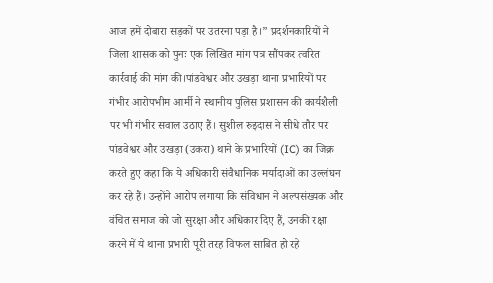आज हमें दोबारा सड़कों पर उतरना पड़ा है।” प्रदर्शनकारियों ने जिला शासक को पुनः एक लिखित मांग पत्र सौंपकर त्वरित कार्रवाई की मांग की।पांडवेश्वर और उखड़ा थाना प्रभारियों पर गंभीर आरोपभीम आर्मी ने स्थानीय पुलिस प्रशासन की कार्यशैली पर भी गंभीर सवाल उठाए हैं। सुशील रुइदास ने सीधे तौर पर पांडवेश्वर और उखड़ा (उकरा) थाने के प्रभारियों (IC) का जिक्र करते हुए कहा कि ये अधिकारी संवैधानिक मर्यादाओं का उल्लंघन कर रहे हैं। उन्होंने आरोप लगाया कि संविधान ने अल्पसंख्यक और वंचित समाज को जो सुरक्षा और अधिकार दिए हैं, उनकी रक्षा करने में ये थाना प्रभारी पूरी तरह विफल साबित हो रहे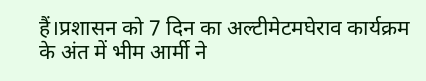हैं।प्रशासन को 7 दिन का अल्टीमेटमघेराव कार्यक्रम के अंत में भीम आर्मी ने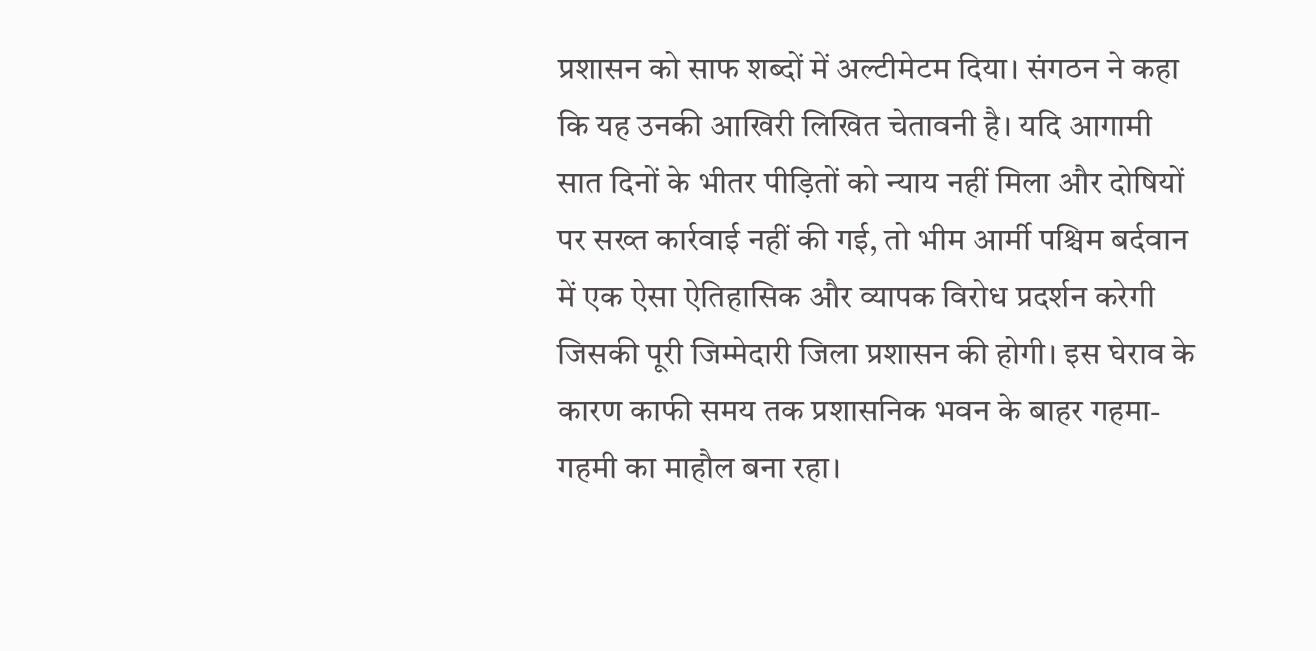प्रशासन को साफ शब्दों में अल्टीमेटम दिया। संगठन ने कहा कि यह उनकी आखिरी लिखित चेतावनी है। यदि आगामी सात दिनों के भीतर पीड़ितों को न्याय नहीं मिला और दोषियों पर सख्त कार्रवाई नहीं की गई, तो भीम आर्मी पश्चिम बर्दवान में एक ऐसा ऐतिहासिक और व्यापक विरोध प्रदर्शन करेगी जिसकी पूरी जिम्मेदारी जिला प्रशासन की होगी। इस घेराव के कारण काफी समय तक प्रशासनिक भवन के बाहर गहमा-गहमी का माहौल बना रहा।